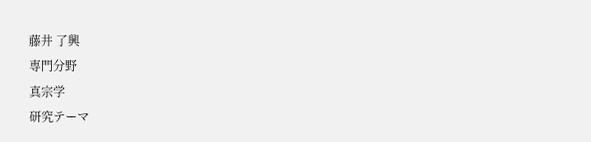藤井 了興
専門分野
真宗学
研究テーマ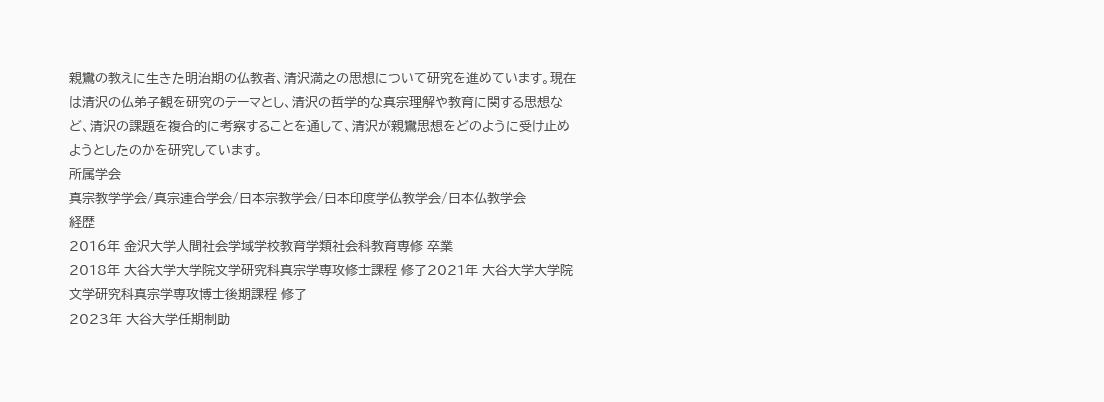親鸞の教えに生きた明治期の仏教者、清沢満之の思想について研究を進めています。現在は清沢の仏弟子観を研究のテーマとし、清沢の哲学的な真宗理解や教育に関する思想など、清沢の課題を複合的に考察することを通して、清沢が親鸞思想をどのように受け止めようとしたのかを研究しています。
所属学会
真宗教学学会/真宗連合学会/日本宗教学会/日本印度学仏教学会/日本仏教学会
経歴
2016年 金沢大学人間社会学域学校教育学類社会科教育専修 卒業
2018年 大谷大学大学院文学研究科真宗学専攻修士課程 修了2021年 大谷大学大学院文学研究科真宗学専攻博士後期課程 修了
2023年 大谷大学任期制助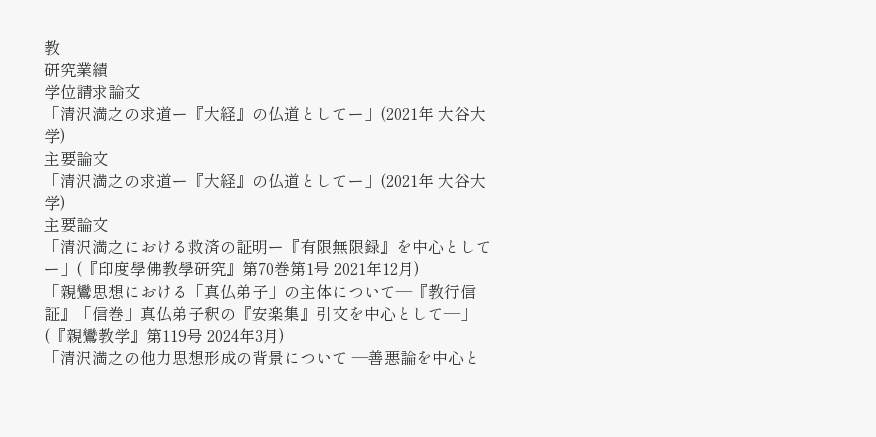教
研究業績
学位請求論文
「清沢満之の求道ー『大経』の仏道としてー」(2021年 大谷大学)
主要論文
「清沢満之の求道ー『大経』の仏道としてー」(2021年 大谷大学)
主要論文
「清沢満之における救済の証明ー『有限無限録』を中心としてー」(『印度學佛教學研究』第70巻第1号 2021年12月)
「親鸞思想における「真仏弟子」の主体について—『教行信証』「信巻」真仏弟子釈の『安楽集』引文を中心として—」(『親鸞教学』第119号 2024年3月)
「清沢満之の他力思想形成の背景について —善悪論を中心と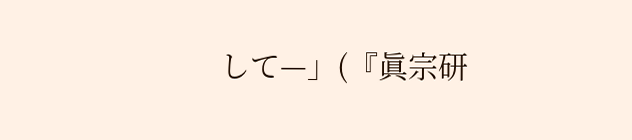して—」(『眞宗研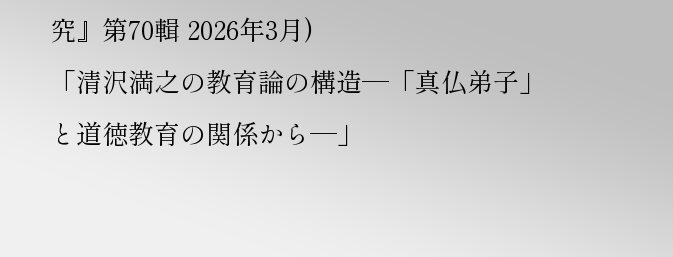究』第70輯 2026年3月)
「清沢満之の教育論の構造—「真仏弟子」と道徳教育の関係から—」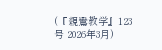(『親鸞教学』123号 2026年3月)